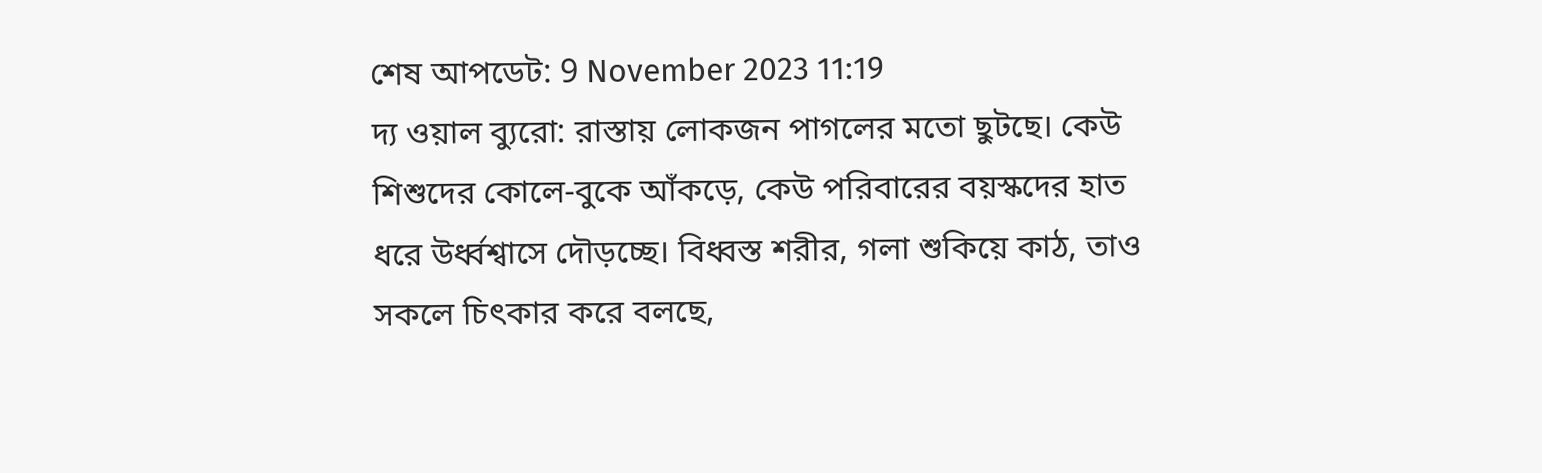শেষ আপডেট: 9 November 2023 11:19
দ্য ওয়াল ব্যুরো: রাস্তায় লোকজন পাগলের মতো ছুটছে। কেউ শিশুদের কোলে-বুকে আঁকড়ে, কেউ পরিবারের বয়স্কদের হাত ধরে উর্ধ্বশ্বাসে দৌড়চ্ছে। বিধ্বস্ত শরীর, গলা শুকিয়ে কাঠ, তাও সকলে চিৎকার করে বলছে,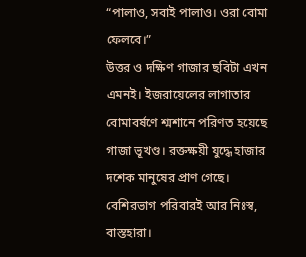“পালাও, সবাই পালাও। ওরা বোমা ফেলবে।”
উত্তর ও দক্ষিণ গাজার ছবিটা এখন এমনই। ইজরায়েলের লাগাতার বোমাবর্ষণে শ্মশানে পরিণত হয়েছে গাজা ভূখণ্ড। রক্তক্ষয়ী যুদ্ধে হাজার দশেক মানুষের প্রাণ গেছে। বেশিরভাগ পরিবারই আর নিঃস্ব, বাস্তহারা।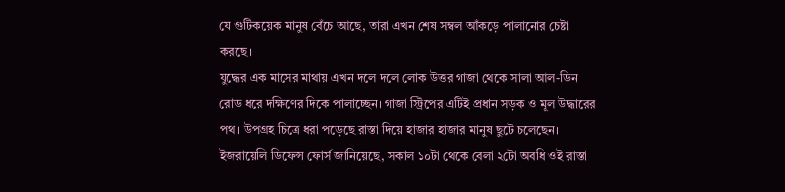যে গুটিকয়েক মানুষ বেঁচে আছে, তারা এখন শেষ সম্বল আঁকড়ে পালানোর চেষ্টা করছে।
যুদ্ধের এক মাসের মাথায় এখন দলে দলে লোক উত্তর গাজা থেকে সালা আল-ডিন রোড ধরে দক্ষিণের দিকে পালাচ্ছেন। গাজা স্ট্রিপের এটিই প্রধান সড়ক ও মূল উদ্ধারের পথ। উপগ্রহ চিত্রে ধরা পড়েছে রাস্তা দিয়ে হাজার হাজার মানুষ ছুটে চলেছেন। ইজরায়েলি ডিফেন্স ফোর্স জানিয়েছে, সকাল ১০টা থেকে বেলা ২টো অবধি ওই রাস্তা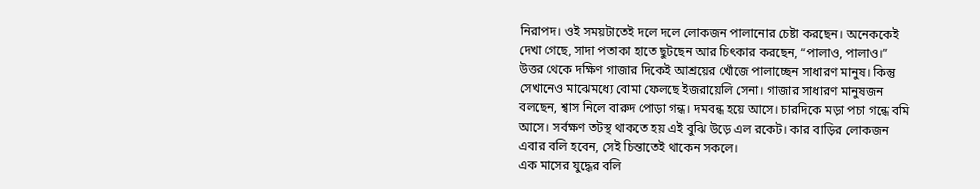নিরাপদ। ওই সময়টাতেই দলে দলে লোকজন পালানোর চেষ্টা করছেন। অনেককেই দেখা গেছে, সাদা পতাকা হাতে ছুটছেন আর চিৎকার করছেন, “পালাও, পালাও।”
উত্তর থেকে দক্ষিণ গাজার দিকেই আশ্রয়ের খোঁজে পালাচ্ছেন সাধারণ মানুষ। কিন্তু সেখানেও মাঝেমধ্যে বোমা ফেলছে ইজরায়েলি সেনা। গাজার সাধারণ মানুষজন বলছেন, শ্বাস নিলে বারুদ পোড়া গন্ধ। দমবন্ধ হয়ে আসে। চারদিকে মড়া পচা গন্ধে বমি আসে। সর্বক্ষণ তটস্থ থাকতে হয় এই বুঝি উড়ে এল রকেট। কার বাড়ির লোকজন এবার বলি হবেন, সেই চিন্তাতেই থাকেন সকলে।
এক মাসের যুদ্ধের বলি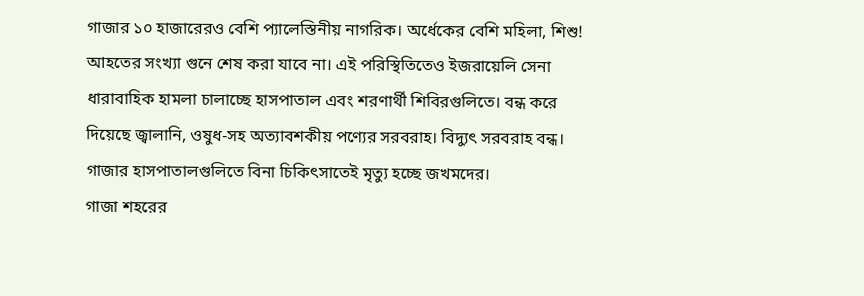গাজার ১০ হাজারেরও বেশি প্যালেস্তিনীয় নাগরিক। অর্ধেকের বেশি মহিলা, শিশু! আহতের সংখ্যা গুনে শেষ করা যাবে না। এই পরিস্থিতিতেও ইজরায়েলি সেনা ধারাবাহিক হামলা চালাচ্ছে হাসপাতাল এবং শরণার্থী শিবিরগুলিতে। বন্ধ করে দিয়েছে জ্বালানি, ওষুধ-সহ অত্যাবশকীয় পণ্যের সরবরাহ। বিদ্যুৎ সরবরাহ বন্ধ। গাজার হাসপাতালগুলিতে বিনা চিকিৎসাতেই মৃত্যু হচ্ছে জখমদের।
গাজা শহরের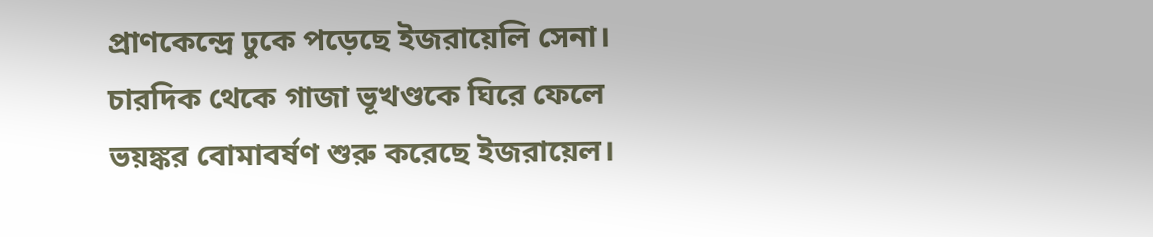প্রাণকেন্দ্রে ঢুকে পড়েছে ইজরায়েলি সেনা। চারদিক থেকে গাজা ভূখণ্ডকে ঘিরে ফেলে ভয়ঙ্কর বোমাবর্ষণ শুরু করেছে ইজরায়েল।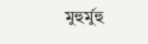মুহুর্মুহু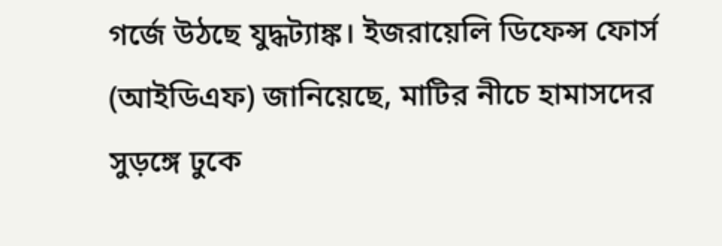গর্জে উঠছে যুদ্ধট্যাঙ্ক। ইজরায়েলি ডিফেন্স ফোর্স (আইডিএফ) জানিয়েছে, মাটির নীচে হামাসদের সুড়ঙ্গে ঢুকে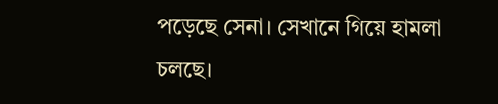পড়েছে সেনা। সেখানে গিয়ে হামলা চলছে।